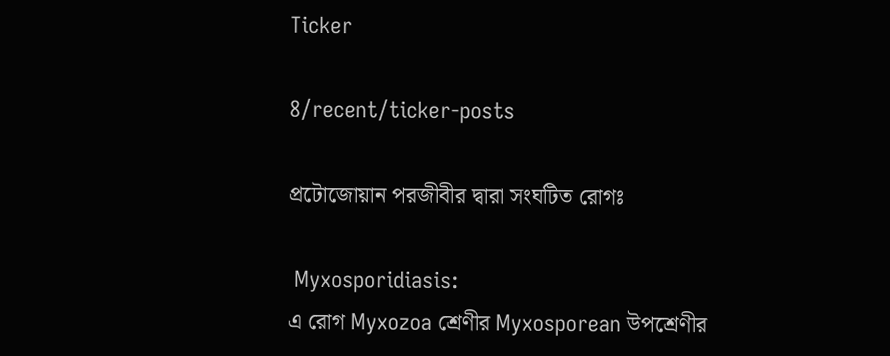Ticker

8/recent/ticker-posts

প্রটোজোয়ান পরজীবীর দ্বারা সংঘটিত রোগঃ

 Myxosporidiasis:
এ রোগ Myxozoa শ্রেণীর Myxosporean উপশ্রেণীর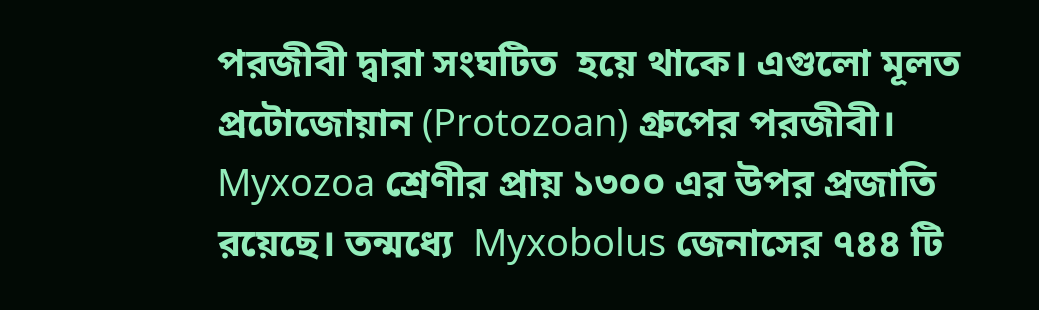পরজীবী দ্বারা সংঘটিত  হয়ে থাকে। এগুলো মূলত প্রটোজোয়ান (Protozoan) গ্রুপের পরজীবী। Myxozoa শ্রেণীর প্রায় ১৩০০ এর উপর প্রজাতি রয়েছে। তন্মধ্যে  Myxobolus জেনাসের ৭৪৪ টি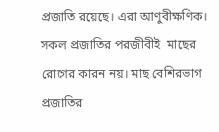প্রজাতি রয়েছে। এরা আণুবীক্ষণিক।  সকল প্রজাতির পরজীবীই  মাছের রোগের কারন নয়। মাছ বেশিরভাগ প্রজাতির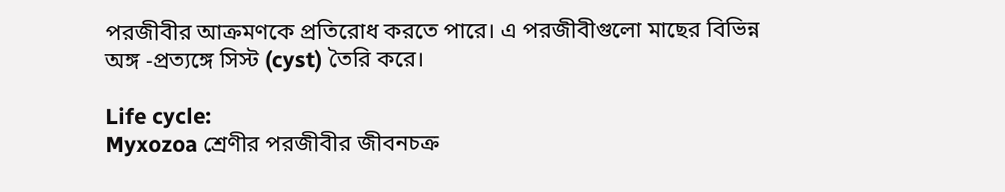পরজীবীর আক্রমণকে প্রতিরোধ করতে পারে। এ পরজীবীগুলো মাছের বিভিন্ন অঙ্গ -প্রত্যঙ্গে সিস্ট (cyst) তৈরি করে।

Life cycle:
Myxozoa শ্রেণীর পরজীবীর জীবনচক্র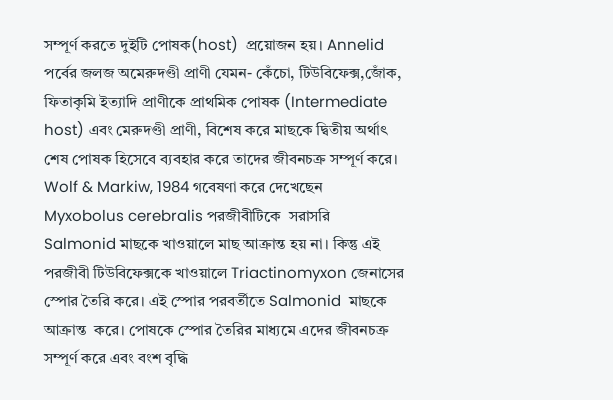সম্পূর্ণ করতে দুইটি পোষক(host)  প্রয়োজন হয়। Annelid পর্বের জলজ অমেরুদণ্ডী প্রাণী যেমন- কেঁচো, টিউবিফেক্স,জোঁক, ফিতাকৃমি ইত্যাদি প্রাণীকে প্রাথমিক পোষক (Intermediate host) এবং মেরুদণ্ডী প্রাণী, বিশেষ করে মাছকে দ্বিতীয় অর্থাৎ শেষ পোষক হিসেবে ব্যবহার করে তাদের জীবনচক্র সম্পূর্ণ করে। Wolf & Markiw, 1984 গবেষণা করে দেখেছেন Myxobolus cerebralis পরজীবীটিকে  সরাসরি Salmonid মাছকে খাওয়ালে মাছ আক্রান্ত হয় না। কিন্তু এই পরজীবী টিউবিফেক্সকে খাওয়ালে Triactinomyxon জেনাসের স্পোর তৈরি করে। এই স্পোর পরবর্তীতে Salmonid  মাছকে  আক্রান্ত  করে। পোষকে স্পোর তৈরির মাধ্যমে এদের জীবনচক্র সম্পূর্ণ করে এবং বংশ বৃদ্ধি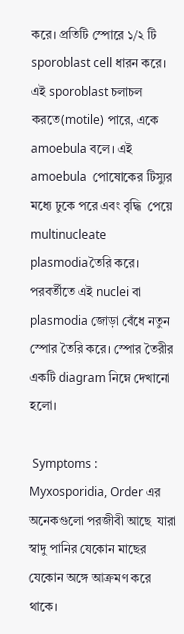করে। প্রতিটি স্পোরে ১/২ টি sporoblast cell ধারন করে। এই sporoblast চলাচল করতে(motile) পারে, একে amoebula বলে। এই  amoebula  পোষোকের টিস্যুর মধ্যে ঢুকে পরে এবং বৃদ্ধি  পেয়ে multinucleate plasmodiaতৈরি করে। পরবর্তীতে এই nuclei বা  plasmodia জোড়া বেঁধে নতুন স্পোর তৈরি করে। স্পোর তৈরীর একটি diagram নিম্নে দেখানো হলো।

 Symptoms :
Myxosporidia, Order এর অনেকগুলো পরজীবী আছে  যারা স্বাদু পানির যেকোন মাছের  যেকোন অঙ্গে আক্রমণ করে থাকে।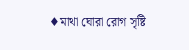♦মাথা ঘোরা রোগ সৃষ্টি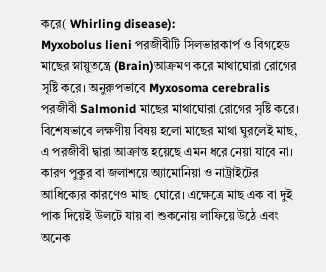করে( Whirling disease):
Myxobolus lieni পরজীবীটি সিলভারকার্প ও বিগহেড মাছের স্নায়ুতন্ত্রে (Brain)আক্রমণ করে মাথাঘোরা রোগের সৃষ্টি করে। অনুরুপভাবে Myxosoma cerebralis   পরজীবী Salmonid মাছের মাথাঘোরা রোগের সৃষ্টি করে।
বিশেষভাবে লক্ষণীয় বিষয় হলো মাছের মাথা ঘুরলেই মাছ, এ পরজীবী দ্বারা আক্রান্ত হয়েছে এমন ধরে নেয়া যাবে না। কারণ পুকুর বা জলাশয়ে অ্যামোনিয়া ও নাট্রাইটের আধিক্যের কারণেও মাছ  ঘোরে। এক্ষেত্রে মাছ এক বা দুই পাক দিয়েই উলটে যায় বা শুকনোয় লাফিয়ে উঠে এবং অনেক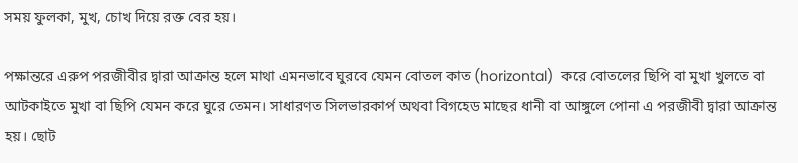সময় ফুলকা, মুখ, চোখ দিয়ে রক্ত বের হয়।

পক্ষান্তরে এরুপ পরজীবীর দ্বারা আক্রান্ত হলে মাথা এমনভাবে ঘুরবে যেমন বোতল কাত (horizontal)  করে বোতলের ছিপি বা মুখা খুলতে বা আটকাইতে মুখা বা ছিপি যেমন করে ঘুরে তেমন। সাধারণত সিলভারকার্প অথবা বিগহেড মাছের ধানী বা আঙ্গুলে পোনা এ পরজীবী দ্বারা আক্রান্ত হয়। ছোট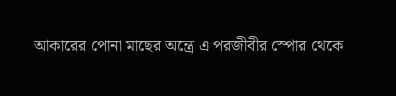আকারের পোনা মাছের অন্ত্রে এ পরজীবীর স্পোর থেকে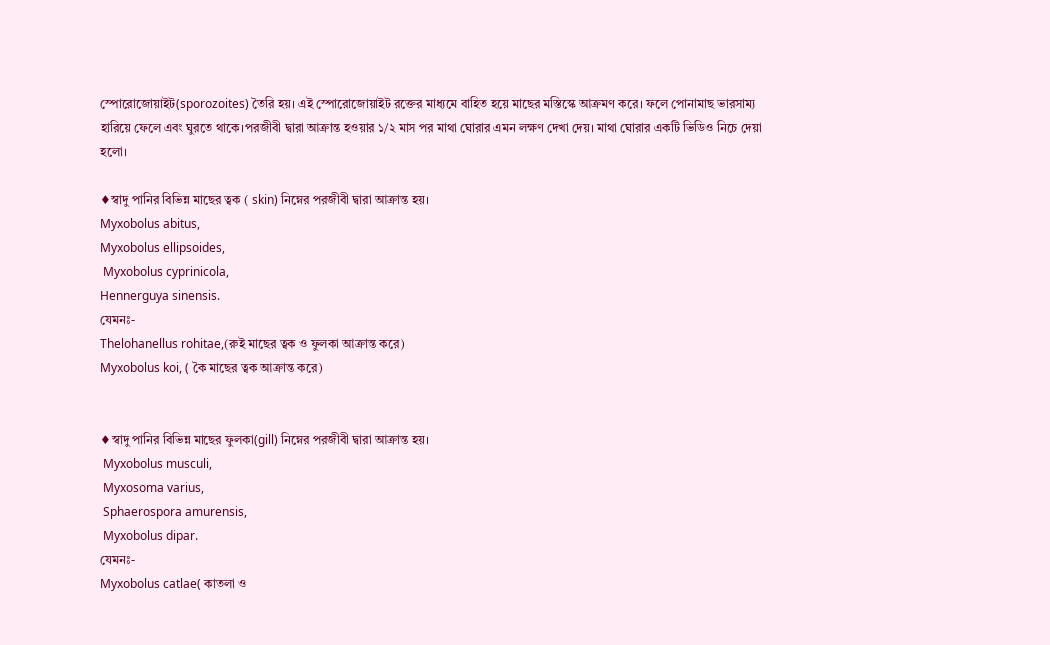স্পোরোজোয়াইট(sporozoites) তৈরি হয়। এই স্পোরোজোয়াইট রক্তের মাধ্যমে বাহিত হয়ে মাছের মস্তিস্কে আক্রমণ করে। ফলে পোনামাছ ভারসাম্য হারিয়ে ফেলে এবং ঘুরতে থাকে।পরজীবী দ্বারা আক্রান্ত হওয়ার ১/২ মাস পর মাথা ঘোরার এমন লক্ষণ দেখা দেয়। মাথা ঘোরার একটি ভিডিও নিচে দেয়া হলো।

♦স্বাদু পানির বিভিন্ন মাছের ত্বক ( skin) নিম্নের পরজীবী দ্বারা আক্রান্ত হয়।
Myxobolus abitus,
Myxobolus ellipsoides,
 Myxobolus cyprinicola,
Hennerguya sinensis.
যেমনঃ-
Thelohanellus rohitae,(রুই মাছের ত্বক ও ফুলকা আক্রান্ত করে)
Myxobolus koi, ( কৈ মাছের ত্বক আক্রান্ত করে)


♦স্বাদু পানির বিভিন্ন মাছের ফুলকা(gill) নিম্নের পরজীবী দ্বারা আক্রান্ত হয়।
 Myxobolus musculi,
 Myxosoma varius,
 Sphaerospora amurensis,
 Myxobolus dipar.
যেমনঃ-
Myxobolus catlae( কাতলা ও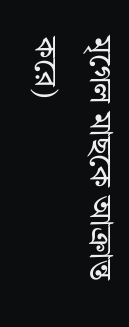মৃগেল মাছকে আক্রান্ত করে)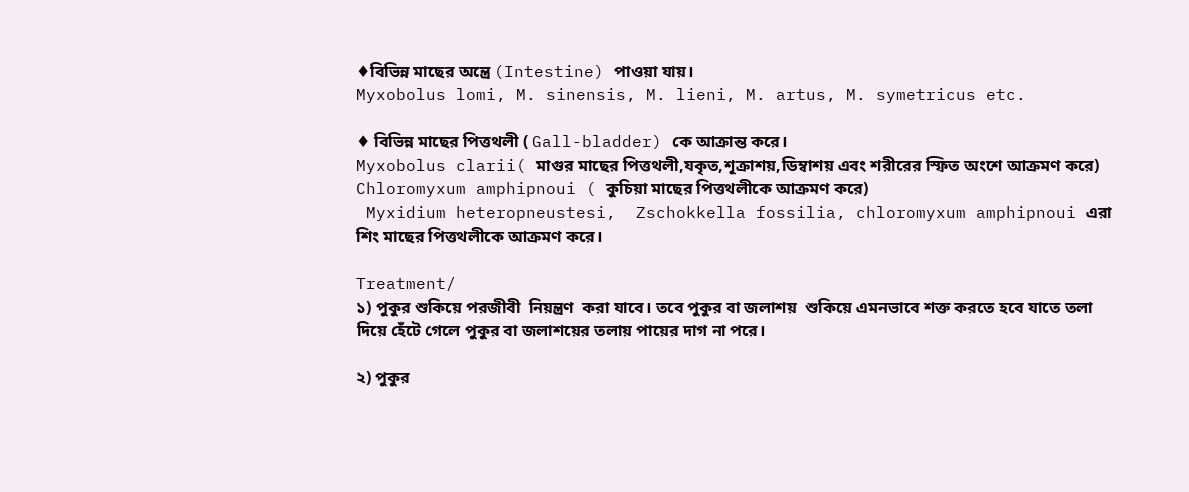♦বিভিন্ন মাছের অন্ত্রে (Intestine) পাওয়া যায়।
Myxobolus lomi, M. sinensis, M. lieni, M. artus, M. symetricus etc.

♦ বিভিন্ন মাছের পিত্তথলী ( Gall-bladder) কে আক্রান্ত করে।
Myxobolus clarii( মাগুর মাছের পিত্তথলী,যকৃত,শূক্রাশয়,ডিম্বাশয় এবং শরীরের স্ফিত অংশে আক্রমণ করে)
Chloromyxum amphipnoui ( কুচিয়া মাছের পিত্তথলীকে আক্রমণ করে)
 Myxidium heteropneustesi,  Zschokkella fossilia, chloromyxum amphipnoui এরা শিং মাছের পিত্তথলীকে আক্রমণ করে।

Treatment/
১) পুকুর শুকিয়ে পরজীবী  নিয়ন্ত্রণ  করা যাবে। তবে পুকুর বা জলাশয়  শুকিয়ে এমনভাবে শক্ত করতে হবে যাতে তলা দিয়ে হেঁটে গেলে পুকুর বা জলাশয়ের তলায় পায়ের দাগ না পরে।

২) পুকুর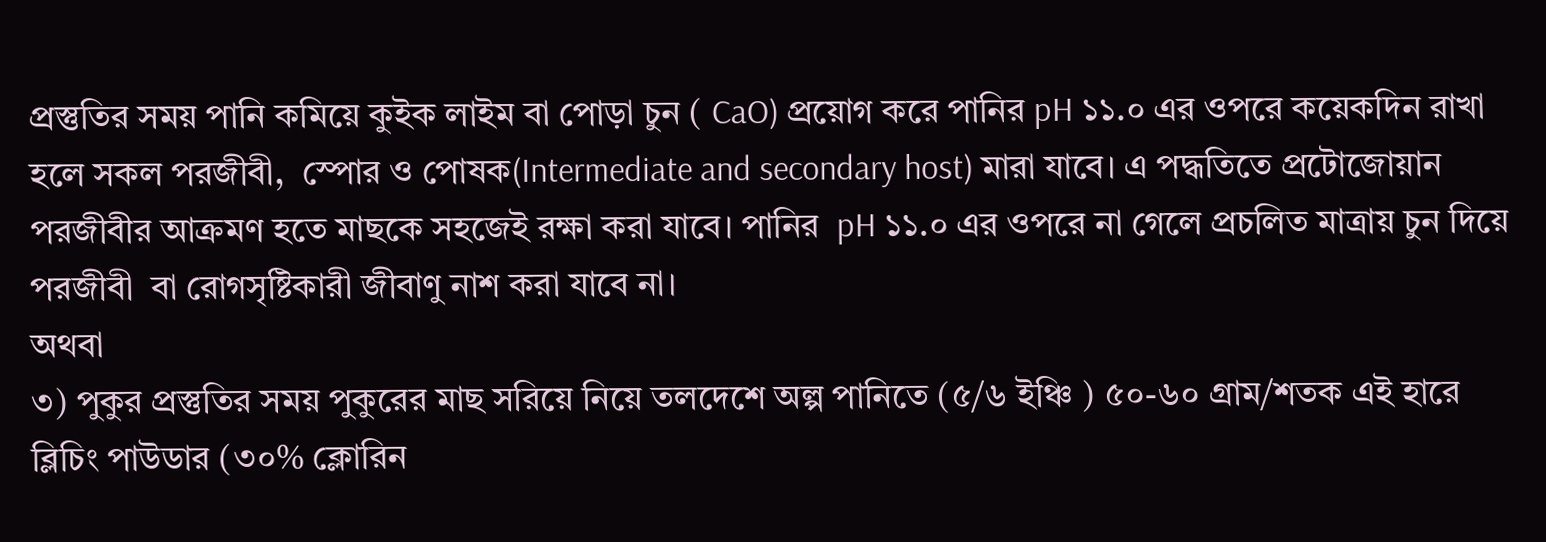প্রস্তুতির সময় পানি কমিয়ে কুইক লাইম বা পোড়া চুন ( CaO) প্রয়োগ করে পানির pH ১১.০ এর ওপরে কয়েকদিন রাখা হলে সকল পরজীবী,  স্পোর ও পোষক(Intermediate and secondary host) মারা যাবে। এ পদ্ধতিতে প্রটোজোয়ান পরজীবীর আক্রমণ হতে মাছকে সহজেই রক্ষা করা যাবে। পানির  pH ১১.০ এর ওপরে না গেলে প্রচলিত মাত্রায় চুন দিয়ে পরজীবী  বা রোগসৃষ্টিকারী জীবাণু নাশ করা যাবে না।
অথবা
৩) পুকুর প্রস্তুতির সময় পুকুরের মাছ সরিয়ে নিয়ে তলদেশে অল্প পানিতে (৫/৬ ইঞ্চি ) ৫০-৬০ গ্রাম/শতক এই হারে ব্লিচিং পাউডার (৩০% ক্লোরিন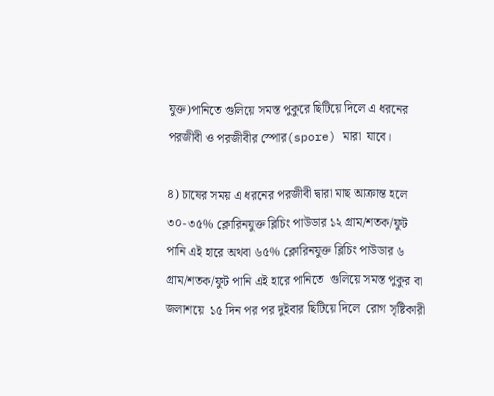যুক্ত)পানিতে গুলিয়ে সমস্ত পুকুরে ছিটিয়ে দিলে এ ধরনের পরজীবী ও পরজীবীর স্পোর(spore) মারা  যাবে।

৪) চাষের সময় এ ধরনের পরজীবী দ্বারা মাছ আক্রান্ত হলে ৩০-৩৫% ক্লোরিনযুক্ত ব্লিচিং পাউডার ১২ গ্রাম/শতক/ফুট পানি এই হারে অথবা ৬৫% ক্লোরিনযুক্ত ব্লিচিং পাউডার ৬ গ্রাম/শতক/ফুট পানি এই হারে পানিতে  গুলিয়ে সমস্ত পুকুর বা জলাশয়ে  ১৫ দিন পর পর দুইবার ছিটিয়ে দিলে  রোগ সৃষ্টিকারী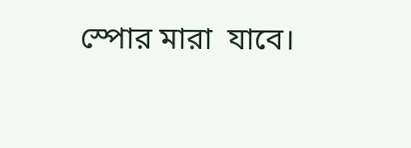স্পোর মারা  যাবে।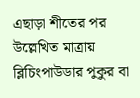এছাড়া শীতের পর উল্লেখিত মাত্রায় ব্লিচিংপাউডার পুকুর বা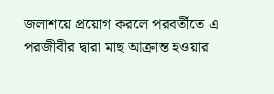জলাশয়ে প্রয়োগ করলে পরবর্তীতে এ পরজীবীর দ্বারা মাছ আক্রান্ত হওয়ার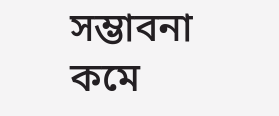সম্ভাবনা কমে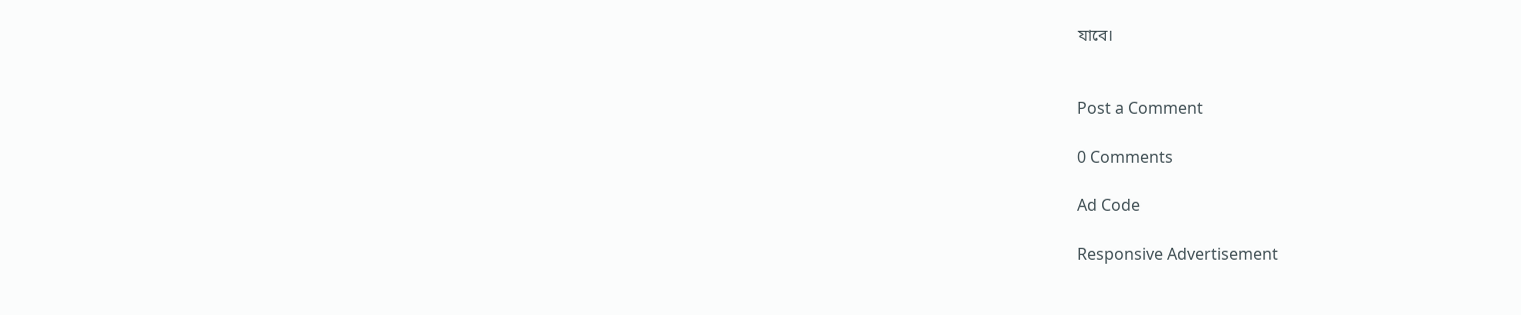যাবে।


Post a Comment

0 Comments

Ad Code

Responsive Advertisement